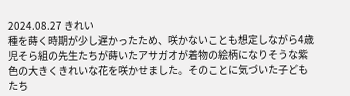2024.08.27 きれい
種を蒔く時期が少し遅かったため、咲かないことも想定しながら4歳児そら組の先生たちが蒔いたアサガオが着物の絵柄になりそうな紫色の大きくきれいな花を咲かせました。そのことに気づいた子どもたち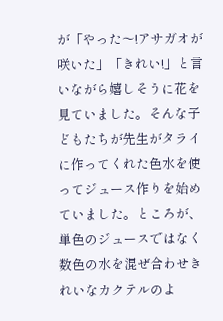が「やった〜!アサガオが咲いた」「きれい!」と言いながら嬉しそうに花を見ていました。そんな子どもたちが先生がタライに作ってくれた色水を使ってジュース作りを始めていました。ところが、単色のジュースではなく数色の水を混ぜ合わせきれいなカクテルのよ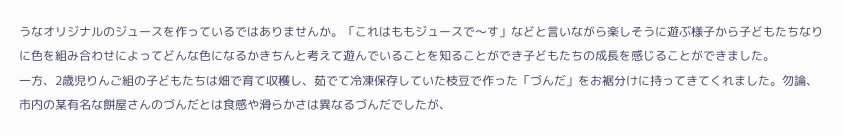うなオリジナルのジュースを作っているではありませんか。「これはももジュースで〜す」などと言いながら楽しそうに遊ぶ様子から子どもたちなりに色を組み合わせによってどんな色になるかきちんと考えて遊んでいることを知ることができ子どもたちの成長を感じることができました。
一方、2歳児りんご組の子どもたちは畑で育て収穫し、茹でて冷凍保存していた枝豆で作った「づんだ」をお裾分けに持ってきてくれました。勿論、市内の某有名な餅屋さんのづんだとは食感や滑らかさは異なるづんだでしたが、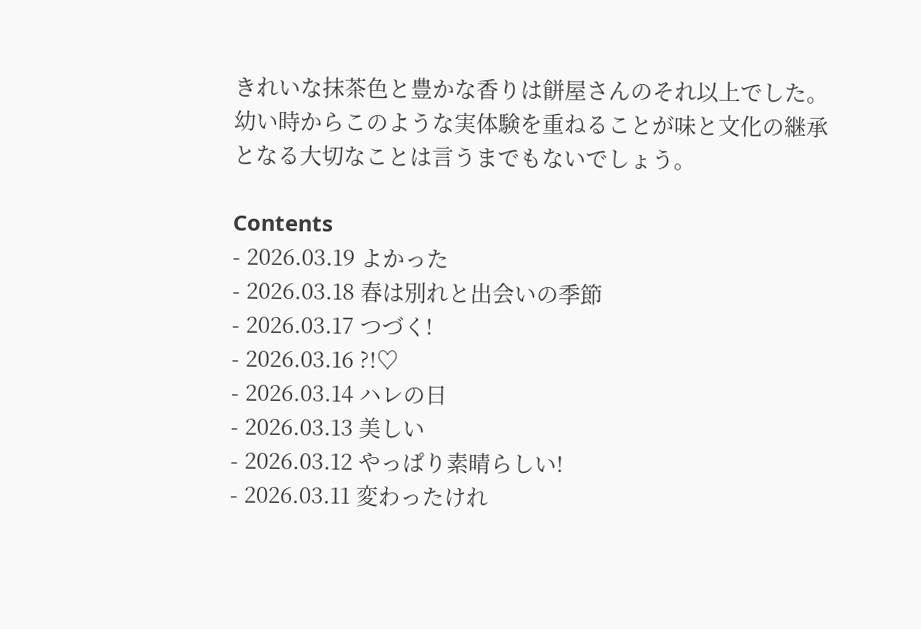きれいな抹茶色と豊かな香りは餅屋さんのそれ以上でした。幼い時からこのような実体験を重ねることが味と文化の継承となる大切なことは言うまでもないでしょう。

Contents
- 2026.03.19 よかった
- 2026.03.18 春は別れと出会いの季節
- 2026.03.17 つづく!
- 2026.03.16 ?!♡
- 2026.03.14 ハレの日
- 2026.03.13 美しい
- 2026.03.12 やっぱり素晴らしい!
- 2026.03.11 変わったけれ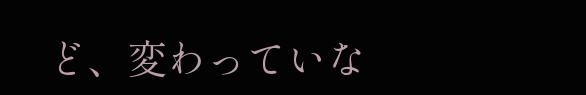ど、変わっていな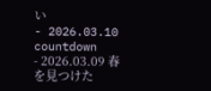い
- 2026.03.10 countdown
- 2026.03.09 春を見つけた